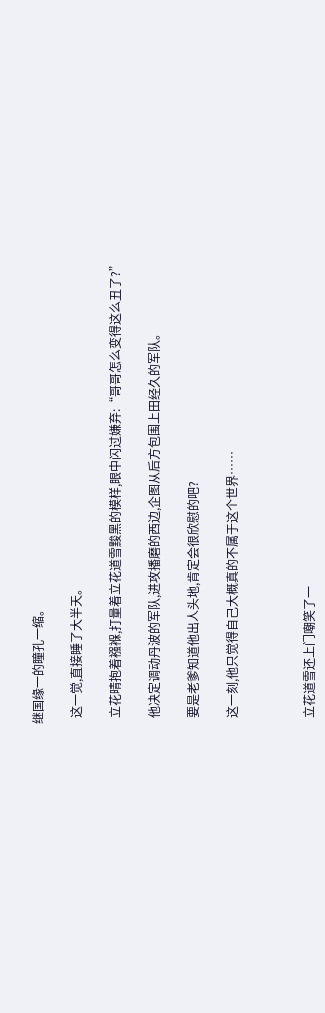继国缘一的瞳孔一缩。

  这一觉,直接睡了大半天。

  立花晴抱着襁褓,打量着立花道雪黢黑的模样,眼中闪过嫌弃:“哥哥怎么变得这么丑了?”

  他决定调动丹波的军队,进攻播磨的西边,企图从后方包围上田经久的军队。

  要是老爹知道他出人头地,肯定会很欣慰的吧?

  这一刻,他只觉得自己大概真的不属于这个世界……



  立花道雪还上门嘲笑了一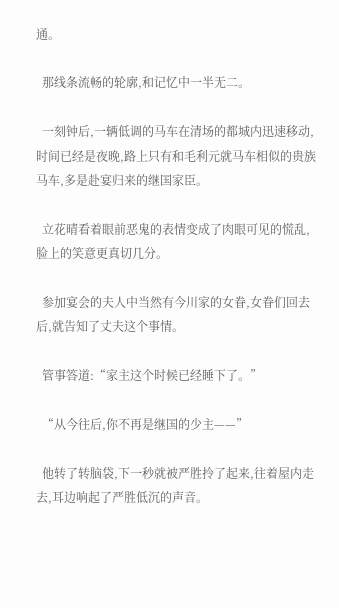通。

  那线条流畅的轮廓,和记忆中一半无二。

  一刻钟后,一辆低调的马车在清场的都城内迅速移动,时间已经是夜晚,路上只有和毛利元就马车相似的贵族马车,多是赴宴归来的继国家臣。

  立花晴看着眼前恶鬼的表情变成了肉眼可见的慌乱,脸上的笑意更真切几分。

  参加宴会的夫人中当然有今川家的女眷,女眷们回去后,就告知了丈夫这个事情。

  管事答道:“家主这个时候已经睡下了。”

  “从今往后,你不再是继国的少主——”

  他转了转脑袋,下一秒就被严胜拎了起来,往着屋内走去,耳边响起了严胜低沉的声音。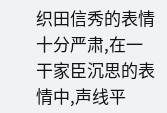织田信秀的表情十分严肃,在一干家臣沉思的表情中,声线平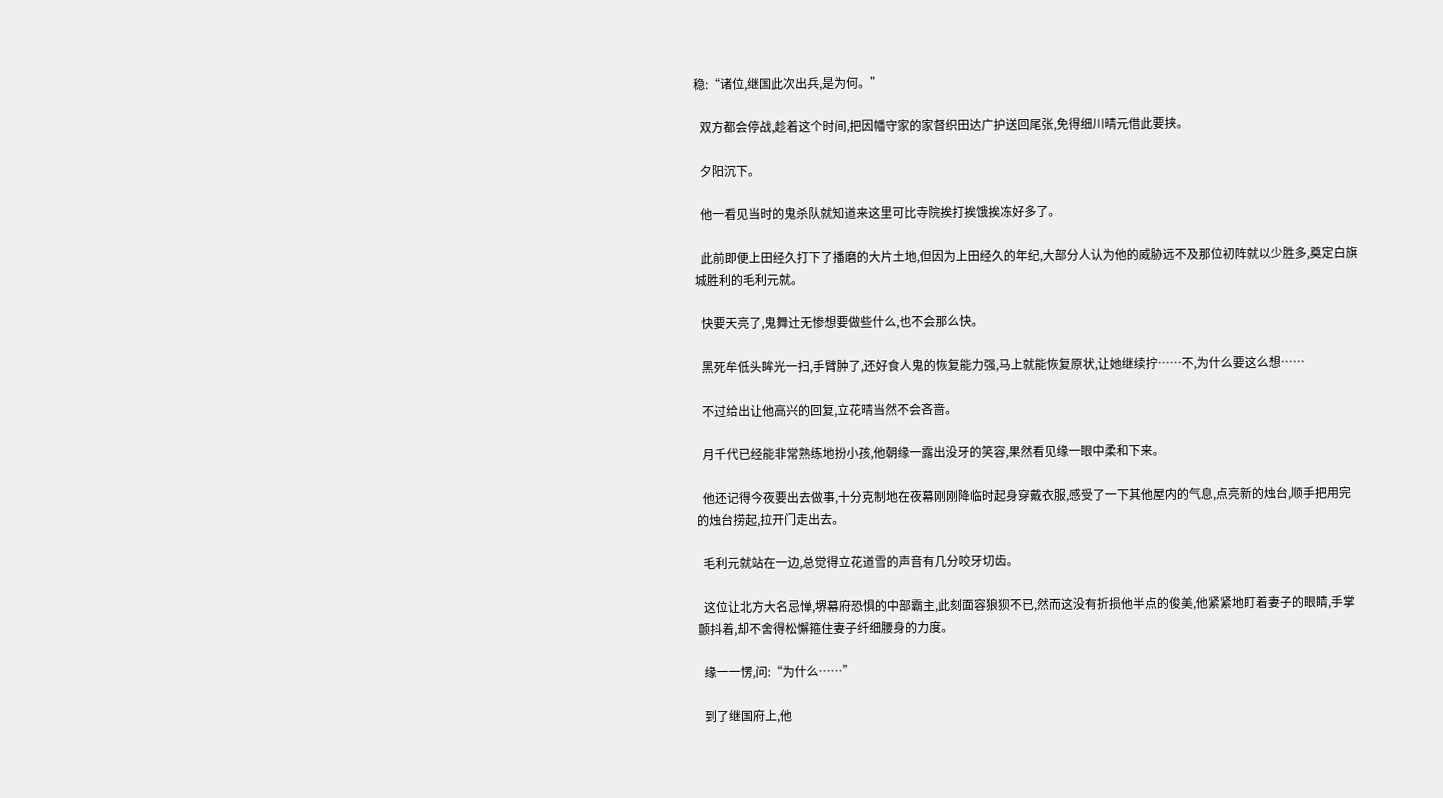稳:“诸位,继国此次出兵,是为何。”

  双方都会停战,趁着这个时间,把因幡守家的家督织田达广护送回尾张,免得细川晴元借此要挟。

  夕阳沉下。

  他一看见当时的鬼杀队就知道来这里可比寺院挨打挨饿挨冻好多了。

  此前即便上田经久打下了播磨的大片土地,但因为上田经久的年纪,大部分人认为他的威胁远不及那位初阵就以少胜多,奠定白旗城胜利的毛利元就。

  快要天亮了,鬼舞辻无惨想要做些什么,也不会那么快。

  黑死牟低头眸光一扫,手臂肿了,还好食人鬼的恢复能力强,马上就能恢复原状,让她继续拧……不,为什么要这么想……

  不过给出让他高兴的回复,立花晴当然不会吝啬。

  月千代已经能非常熟练地扮小孩,他朝缘一露出没牙的笑容,果然看见缘一眼中柔和下来。

  他还记得今夜要出去做事,十分克制地在夜幕刚刚降临时起身穿戴衣服,感受了一下其他屋内的气息,点亮新的烛台,顺手把用完的烛台捞起,拉开门走出去。

  毛利元就站在一边,总觉得立花道雪的声音有几分咬牙切齿。

  这位让北方大名忌惮,堺幕府恐惧的中部霸主,此刻面容狼狈不已,然而这没有折损他半点的俊美,他紧紧地盯着妻子的眼睛,手掌颤抖着,却不舍得松懈箍住妻子纤细腰身的力度。

  缘一一愣,问:“为什么……”

  到了继国府上,他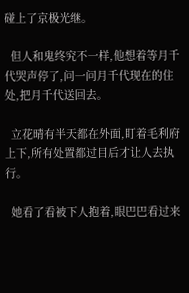碰上了京极光继。

  但人和鬼终究不一样,他想着等月千代哭声停了,问一问月千代现在的住处,把月千代送回去。

  立花晴有半天都在外面,盯着毛利府上下,所有处置都过目后才让人去执行。

  她看了看被下人抱着,眼巴巴看过来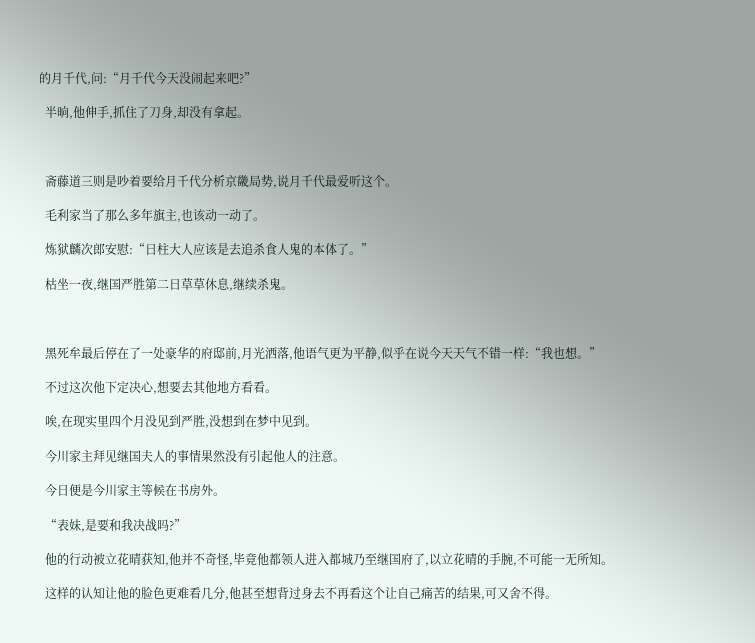的月千代,问:“月千代今天没闹起来吧?”

  半晌,他伸手,抓住了刀身,却没有拿起。



  斋藤道三则是吵着要给月千代分析京畿局势,说月千代最爱听这个。

  毛利家当了那么多年旗主,也该动一动了。

  炼狱麟次郎安慰:“日柱大人应该是去追杀食人鬼的本体了。”

  枯坐一夜,继国严胜第二日草草休息,继续杀鬼。



  黑死牟最后停在了一处豪华的府邸前,月光洒落,他语气更为平静,似乎在说今天天气不错一样:“我也想。”

  不过这次他下定决心,想要去其他地方看看。

  唉,在现实里四个月没见到严胜,没想到在梦中见到。

  今川家主拜见继国夫人的事情果然没有引起他人的注意。

  今日便是今川家主等候在书房外。

  “表妹,是要和我决战吗?”

  他的行动被立花晴获知,他并不奇怪,毕竟他都领人进入都城乃至继国府了,以立花晴的手腕,不可能一无所知。

  这样的认知让他的脸色更难看几分,他甚至想背过身去不再看这个让自己痛苦的结果,可又舍不得。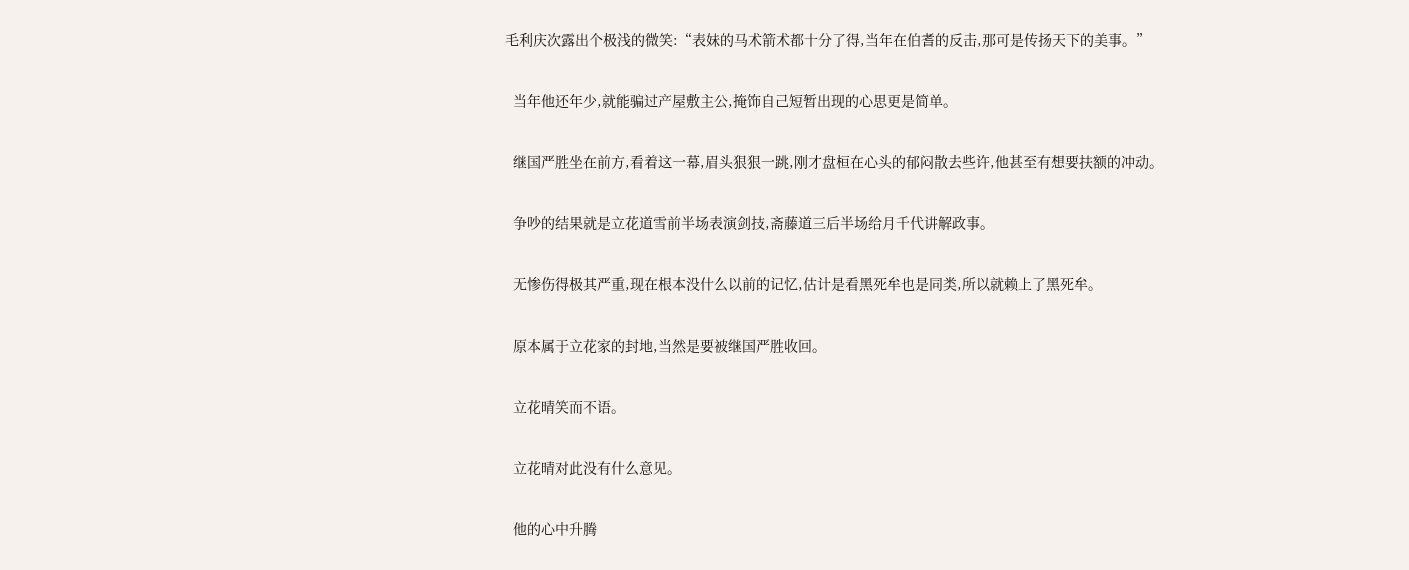毛利庆次露出个极浅的微笑:“表妹的马术箭术都十分了得,当年在伯耆的反击,那可是传扬天下的美事。”

  当年他还年少,就能骗过产屋敷主公,掩饰自己短暂出现的心思更是简单。

  继国严胜坐在前方,看着这一幕,眉头狠狠一跳,刚才盘桓在心头的郁闷散去些许,他甚至有想要扶额的冲动。

  争吵的结果就是立花道雪前半场表演剑技,斋藤道三后半场给月千代讲解政事。

  无惨伤得极其严重,现在根本没什么以前的记忆,估计是看黑死牟也是同类,所以就赖上了黑死牟。

  原本属于立花家的封地,当然是要被继国严胜收回。

  立花晴笑而不语。

  立花晴对此没有什么意见。

  他的心中升腾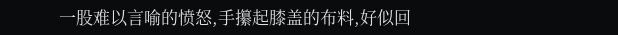一股难以言喻的愤怒,手攥起膝盖的布料,好似回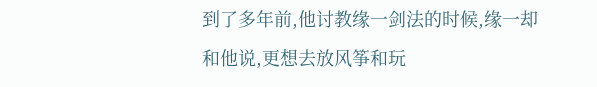到了多年前,他讨教缘一剑法的时候,缘一却和他说,更想去放风筝和玩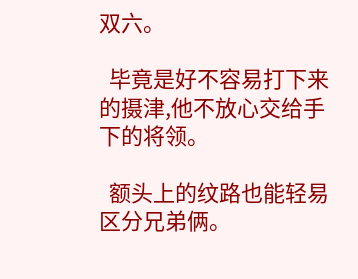双六。

  毕竟是好不容易打下来的摄津,他不放心交给手下的将领。

  额头上的纹路也能轻易区分兄弟俩。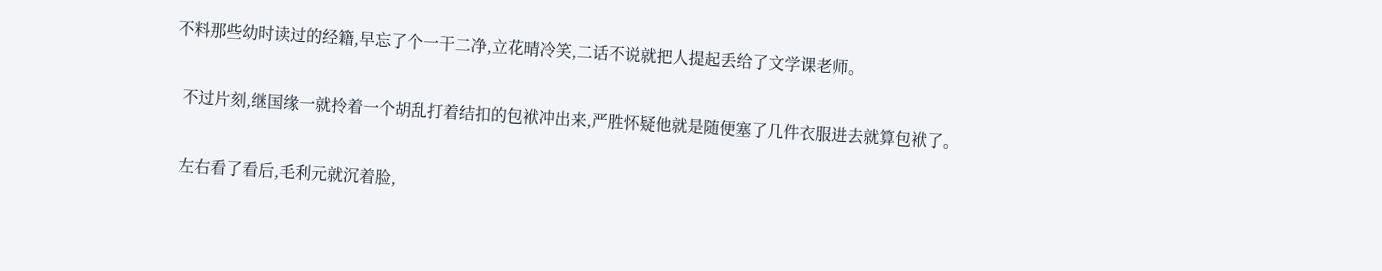不料那些幼时读过的经籍,早忘了个一干二净,立花晴冷笑,二话不说就把人提起丢给了文学课老师。

  不过片刻,继国缘一就拎着一个胡乱打着结扣的包袱冲出来,严胜怀疑他就是随便塞了几件衣服进去就算包袱了。

  左右看了看后,毛利元就沉着脸,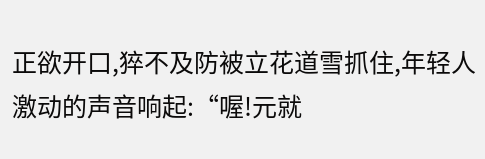正欲开口,猝不及防被立花道雪抓住,年轻人激动的声音响起:“喔!元就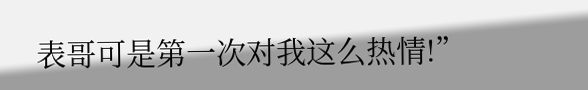表哥可是第一次对我这么热情!”